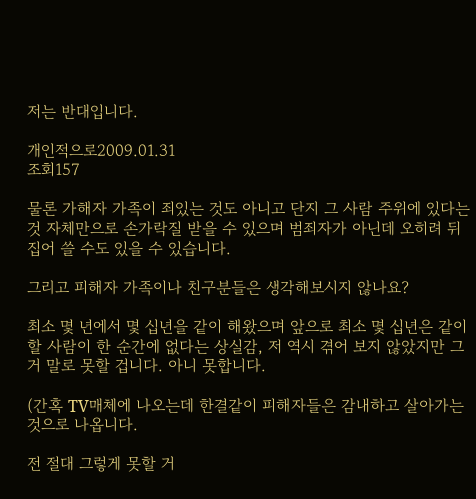저는 반대입니다.

개인적으로2009.01.31
조회157

물론 가해자 가족이 죄있는 것도 아니고 단지 그 사람 주위에 있다는 것 자체만으로 손가락질 받을 수 있으며 범죄자가 아닌데 오히려 뒤집어 쓸 수도 있을 수 있습니다.

그리고 피해자 가족이나 친구분들은 생각해보시지 않나요?

최소 몇 년에서 몇 십년을 같이 해왔으며 앞으로 최소 몇 십년은 같이 할 사람이 한 순간에 없다는 상실감, 저 역시 겪어 보지 않았지만 그거 말로 못할 겁니다. 아니 못합니다.

(간혹 TV매체에 나오는데 한결같이 피해자들은 감내하고 살아가는 것으로 나옵니다.

전 절대 그렇게 못할 거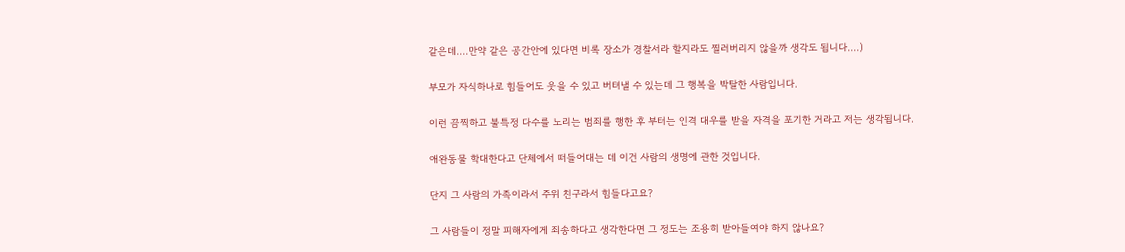같은데....만약 같은 공간안에 있다면 비록 장소가 경찰서라 할지라도 찔러버리지 않을까 생각도 됩니다....)

부모가 자식하나로 힘들어도 웃을 수 있고 버텨낼 수 있는데 그 행복을 박탈한 사람입니다.

이런 끔찍하고 불특정 다수를 노리는 범죄를 행한 후 부터는 인격 대우를 받을 자격을 포기한 거라고 저는 생각됩니다.

애완동물 학대한다고 단체에서 떠들어대는 데 이건 사람의 생명에 관한 것입니다.

단지 그 사람의 가족이라서 주위 친구라서 힘들다고요?

그 사람들이 정말 피해자에게 죄송하다고 생각한다면 그 정도는 조용히 받아들여야 하지 않나요?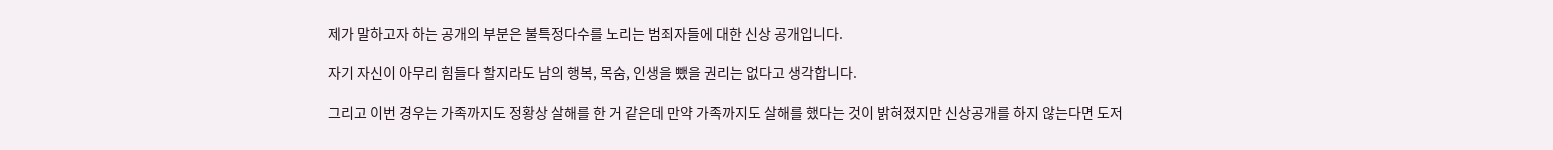제가 말하고자 하는 공개의 부분은 불특정다수를 노리는 범죄자들에 대한 신상 공개입니다.

자기 자신이 아무리 힘들다 할지라도 남의 행복, 목숨, 인생을 뺐을 권리는 없다고 생각합니다.

그리고 이번 경우는 가족까지도 정황상 살해를 한 거 같은데 만약 가족까지도 살해를 했다는 것이 밝혀졌지만 신상공개를 하지 않는다면 도저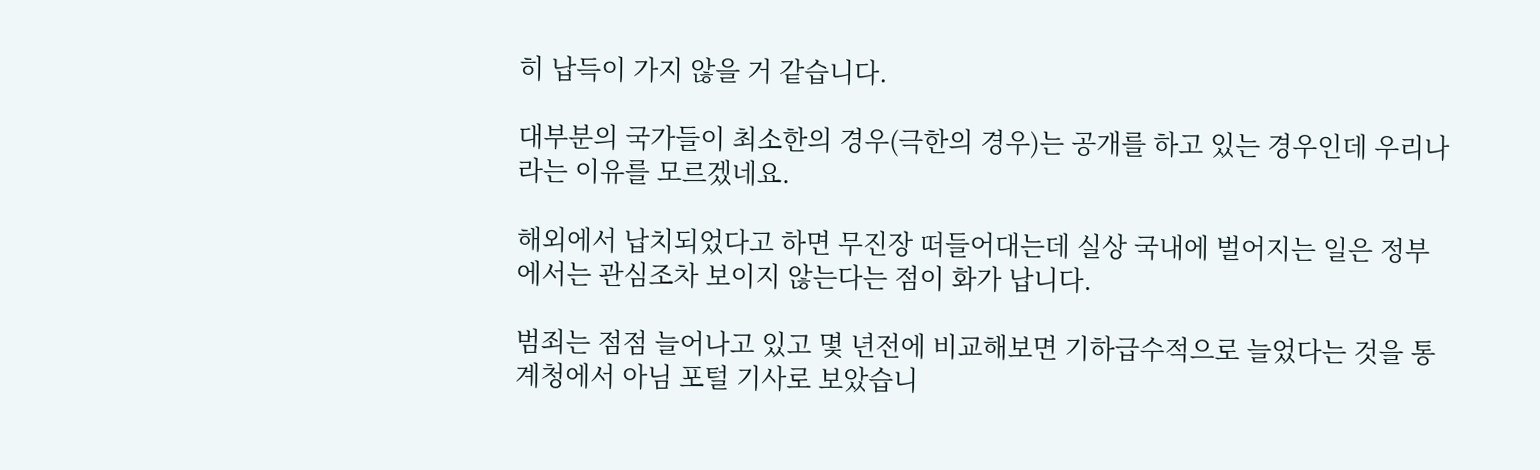히 납득이 가지 않을 거 같습니다.

대부분의 국가들이 최소한의 경우(극한의 경우)는 공개를 하고 있는 경우인데 우리나라는 이유를 모르겠네요.

해외에서 납치되었다고 하면 무진장 떠들어대는데 실상 국내에 벌어지는 일은 정부에서는 관심조차 보이지 않는다는 점이 화가 납니다.

범죄는 점점 늘어나고 있고 몇 년전에 비교해보면 기하급수적으로 늘었다는 것을 통계청에서 아님 포털 기사로 보았습니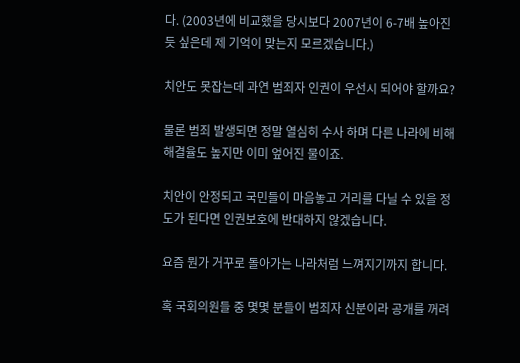다. (2003년에 비교했을 당시보다 2007년이 6-7배 높아진 듯 싶은데 제 기억이 맞는지 모르겠습니다.)

치안도 못잡는데 과연 범죄자 인권이 우선시 되어야 할까요?

물론 범죄 발생되면 정말 열심히 수사 하며 다른 나라에 비해 해결율도 높지만 이미 엎어진 물이죠.

치안이 안정되고 국민들이 마음놓고 거리를 다닐 수 있을 정도가 된다면 인권보호에 반대하지 않겠습니다.

요즘 뭔가 거꾸로 돌아가는 나라처럼 느껴지기까지 합니다.

혹 국회의원들 중 몇몇 분들이 범죄자 신분이라 공개를 꺼려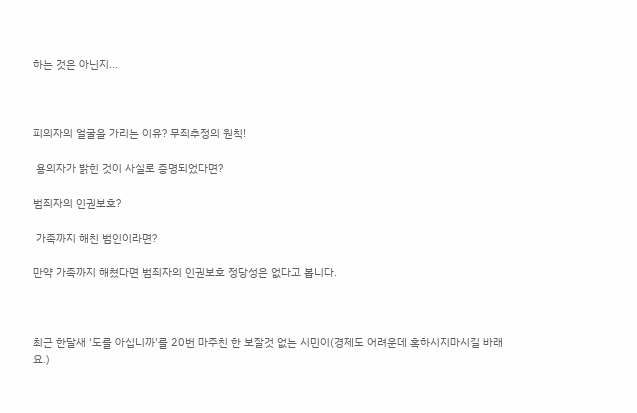하는 것은 아닌지...



피의자의 얼굴을 가리는 이유? 무죄추정의 원칙!

 용의자가 밝힌 것이 사실로 증명되었다면?

범죄자의 인권보호?

 가족까지 해친 범인이라면?

만약 가족까지 해쳤다면 범죄자의 인권보호 정당성은 없다고 봅니다.



최근 한달새 '도를 아십니까'를 20번 마주친 한 보잘것 없는 시민이(경제도 어려운데 혹하시지마시길 바래요.)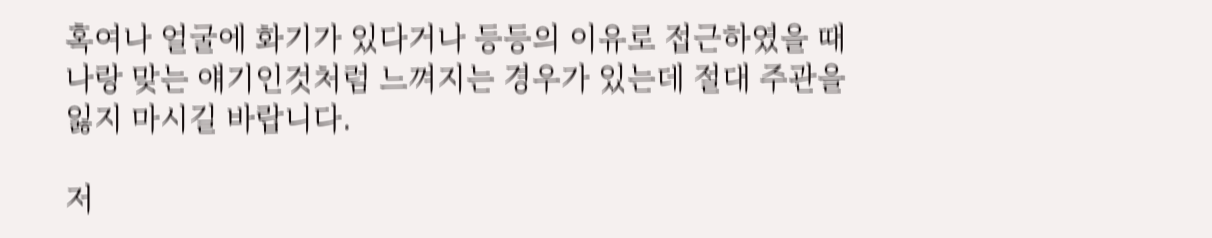혹여나 얼굴에 화기가 있다거나 등등의 이유로 접근하였을 때 나랑 맞는 얘기인것처럼 느껴지는 경우가 있는데 절대 주관을 잃지 마시길 바랍니다.

저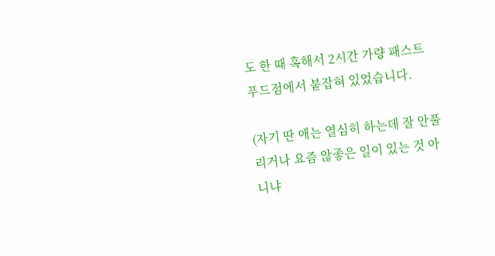도 한 때 혹해서 2시간 가량 패스트 푸드점에서 붙잡혀 있었습니다.

(자기 딴 애는 열심히 하는데 잘 안풀리거나 요즘 않좋은 일이 있는 것 아니냐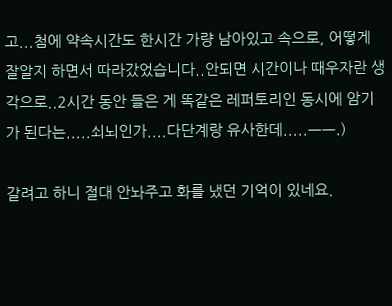고...첨에 약속시간도 한시간 가량 남아있고 속으로, 어떻게 잘알지 하면서 따라갔었습니다..안되면 시간이나 때우자란 생각으로..2시간 동안 들은 게 똑같은 레퍼토리인 동시에 암기가 된다는.....쇠뇌인가....다단계랑 유사한데.....ㅡㅡ.)

갈려고 하니 절대 안놔주고 화를 냈던 기억이 있네요.